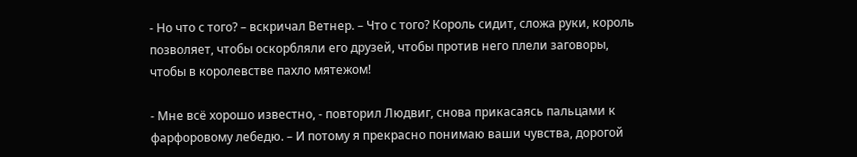- Но что с того? – вскричал Ветнер. – Что с того? Король сидит, сложа руки, король позволяет, чтобы оскорбляли его друзей, чтобы против него плели заговоры, чтобы в королевстве пахло мятежом!

- Мне всё хорошо известно, - повторил Людвиг, снова прикасаясь пальцами к фарфоровому лебедю. – И потому я прекрасно понимаю ваши чувства, дорогой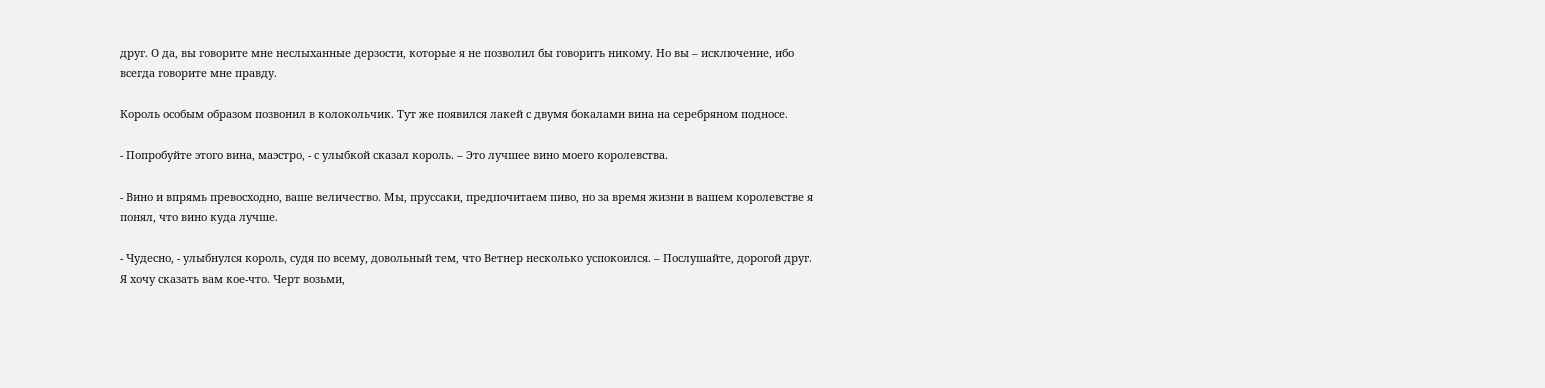друг. О да, вы говорите мне неслыханные дерзости, которые я не позволил бы говорить никому. Но вы – исключение, ибо всегда говорите мне правду.

Король особым образом позвонил в колокольчик. Тут же появился лакей с двумя бокалами вина на серебряном подносе.

- Попробуйте этого вина, маэстро, - с улыбкой сказал король. – Это лучшее вино моего королевства.

- Вино и впрямь превосходно, ваше величество. Мы, пруссаки, предпочитаем пиво, но за время жизни в вашем королевстве я понял, что вино куда лучше.

- Чудесно, - улыбнулся король, судя по всему, довольный тем, что Ветнер несколько успокоился. – Послушайте, дорогой друг. Я хочу сказать вам кое-что. Черт возьми,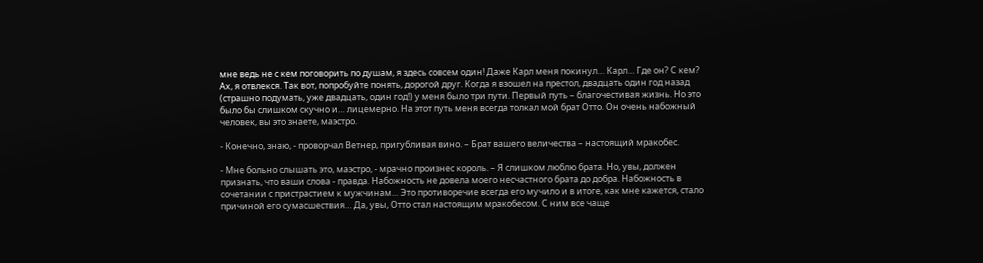мне ведь не с кем поговорить по душам, я здесь совсем один! Даже Карл меня покинул… Карл… Где он? С кем? Ах, я отвлекся. Так вот, попробуйте понять, дорогой друг. Когда я взошел на престол, двадцать один год назад (страшно подумать, уже двадцать, один год!) у меня было три пути. Первый путь – благочестивая жизнь. Но это было бы слишком скучно и… лицемерно. На этот путь меня всегда толкал мой брат Отто. Он очень набожный человек, вы это знаете, маэстро.

- Конечно, знаю, - проворчал Ветнер, пригубливая вино. – Брат вашего величества – настоящий мракобес.

- Мне больно слышать это, маэстро, - мрачно произнес король. – Я слишком люблю брата. Но, увы, должен признать, что ваши слова - правда. Набожность не довела моего несчастного брата до добра. Набожность в сочетании с пристрастием к мужчинам… Это противоречие всегда его мучило и в итоге, как мне кажется, стало причиной его сумасшествия… Да, увы, Отто стал настоящим мракобесом. С ним все чаще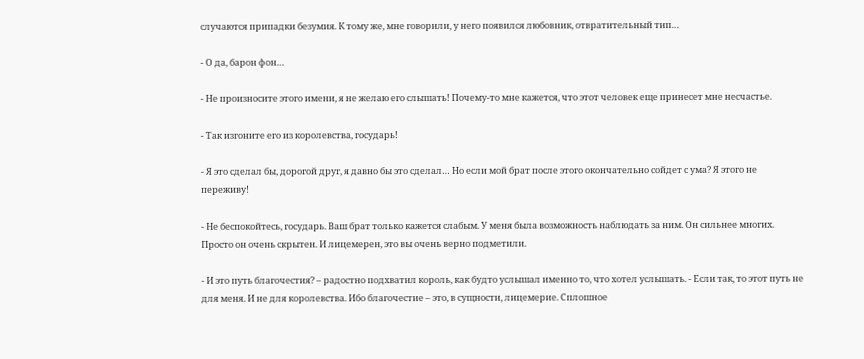случаются припадки безумия. К тому же, мне говорили, у него появился любовник, отвратительный тип…

- О да, барон фон…

- Не произносите этого имени, я не желаю его слышать! Почему-то мне кажется, что этот человек еще принесет мне несчастье.

- Так изгоните его из королевства, государь!

- Я это сделал бы, дорогой друг, я давно бы это сделал… Но если мой брат после этого окончательно сойдет с ума? Я этого не переживу!

- Не беспокойтесь, государь. Ваш брат только кажется слабым. У меня была возможность наблюдать за ним. Он сильнее многих. Просто он очень скрытен. И лицемерен, это вы очень верно подметили.

- И это путь благочестия? – радостно подхватил король, как будто услышал именно то, что хотел услышать. - Если так, то этот путь не для меня. И не для королевства. Ибо благочестие – это, в сущности, лицемерие. Сплошное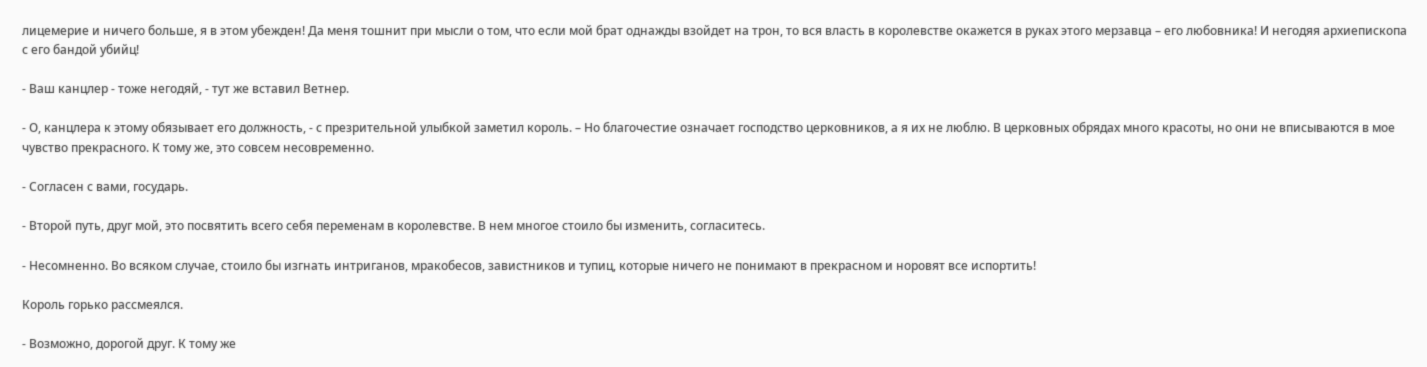лицемерие и ничего больше, я в этом убежден! Да меня тошнит при мысли о том, что если мой брат однажды взойдет на трон, то вся власть в королевстве окажется в руках этого мерзавца – его любовника! И негодяя архиепископа с его бандой убийц!

- Ваш канцлер - тоже негодяй, - тут же вставил Ветнер.

- О, канцлера к этому обязывает его должность, - с презрительной улыбкой заметил король. – Но благочестие означает господство церковников, а я их не люблю. В церковных обрядах много красоты, но они не вписываются в мое чувство прекрасного. К тому же, это совсем несовременно.

- Согласен с вами, государь.

- Второй путь, друг мой, это посвятить всего себя переменам в королевстве. В нем многое стоило бы изменить, согласитесь.

- Несомненно. Во всяком случае, стоило бы изгнать интриганов, мракобесов, завистников и тупиц, которые ничего не понимают в прекрасном и норовят все испортить!

Король горько рассмеялся.

- Возможно, дорогой друг. К тому же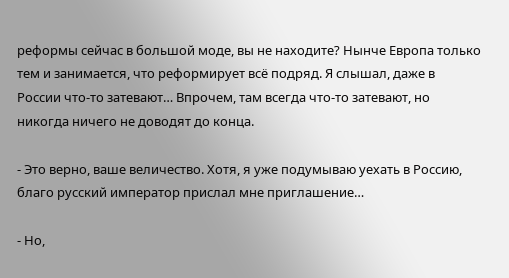реформы сейчас в большой моде, вы не находите? Нынче Европа только тем и занимается, что реформирует всё подряд. Я слышал, даже в России что-то затевают… Впрочем, там всегда что-то затевают, но никогда ничего не доводят до конца.

- Это верно, ваше величество. Хотя, я уже подумываю уехать в Россию, благо русский император прислал мне приглашение…

- Но,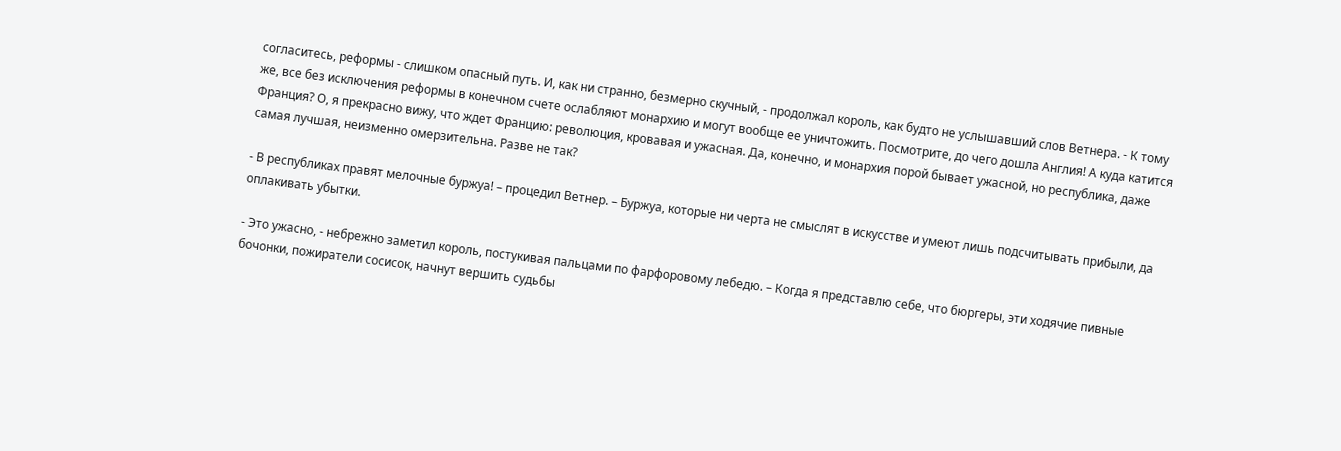согласитесь, реформы - слишком опасный путь. И, как ни странно, безмерно скучный, - продолжал король, как будто не услышавший слов Ветнера. - К тому же, все без исключения реформы в конечном счете ослабляют монархию и могут вообще ее уничтожить. Посмотрите, до чего дошла Англия! А куда катится Франция? О, я прекрасно вижу, что ждет Францию: революция, кровавая и ужасная. Да, конечно, и монархия порой бывает ужасной, но республика, даже самая лучшая, неизменно омерзительна. Разве не так?

- В республиках правят мелочные буржуа! – процедил Ветнер. – Буржуа, которые ни черта не смыслят в искусстве и умеют лишь подсчитывать прибыли, да оплакивать убытки.

- Это ужасно, - небрежно заметил король, постукивая пальцами по фарфоровому лебедю. – Когда я представлю себе, что бюргеры, эти ходячие пивные бочонки, пожиратели сосисок, начнут вершить судьбы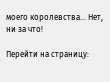моего королевства… Нет, ни за что!

Перейти на страницу: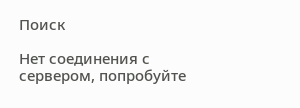Поиск

Нет соединения с сервером, попробуйте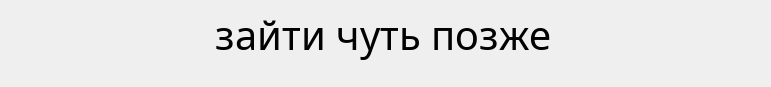зайти чуть позже